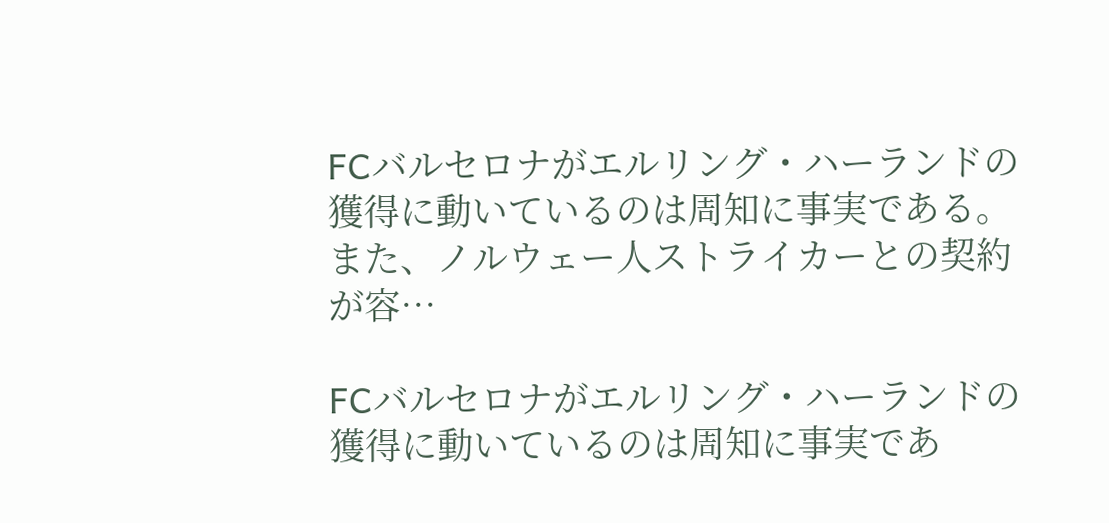FCバルセロナがエルリング・ハーランドの獲得に動いているのは周知に事実である。また、ノルウェー人ストライカーとの契約が容…

FCバルセロナがエルリング・ハーランドの獲得に動いているのは周知に事実であ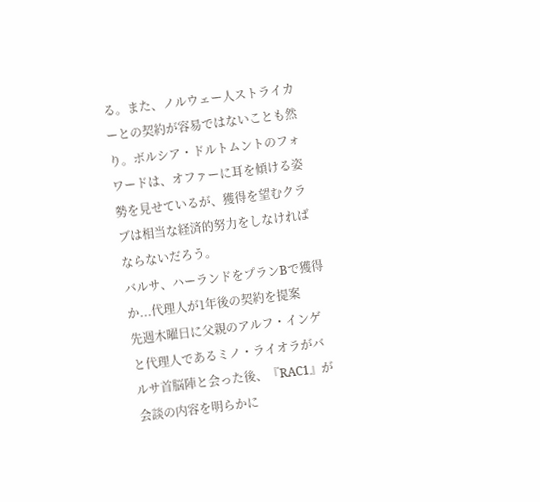る。また、ノルウェー人ストライカーとの契約が容易ではないことも然り。ボルシア・ドルトムントのフォワードは、オファーに耳を傾ける姿勢を見せているが、獲得を望むクラブは相当な経済的努力をしなければならないだろう。
バルサ、ハーランドをプランBで獲得か...代理人が1年後の契約を提案
先週木曜日に父親のアルフ・インゲと代理人であるミノ・ライオラがバルサ首脳陣と会った後、『RAC1』が会談の内容を明らかに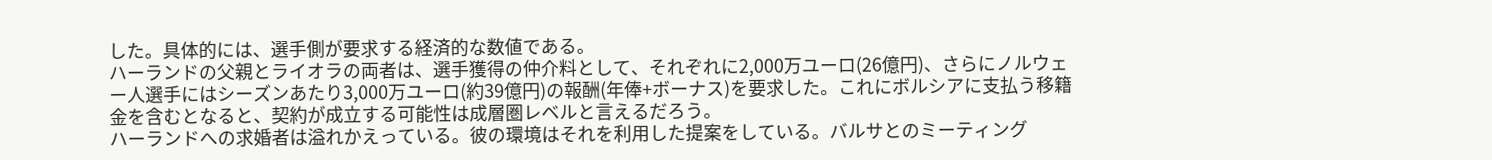した。具体的には、選手側が要求する経済的な数値である。
ハーランドの父親とライオラの両者は、選手獲得の仲介料として、それぞれに2,000万ユーロ(26億円)、さらにノルウェー人選手にはシーズンあたり3,000万ユーロ(約39億円)の報酬(年俸+ボーナス)を要求した。これにボルシアに支払う移籍金を含むとなると、契約が成立する可能性は成層圏レベルと言えるだろう。
ハーランドへの求婚者は溢れかえっている。彼の環境はそれを利用した提案をしている。バルサとのミーティング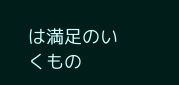は満足のいくもの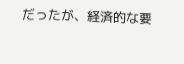だったが、経済的な要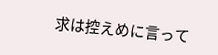求は控えめに言って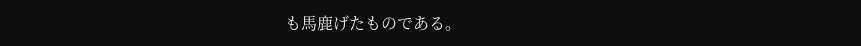も馬鹿げたものである。